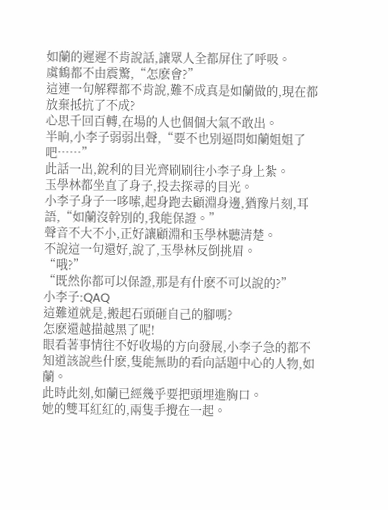如蘭的遲遲不肯說話,讓眾人全都屏住了呼吸。
虞鶴都不由震驚,“怎麽會?”
這連一句解釋都不肯說,難不成真是如蘭做的,現在都放棄抵抗了不成?
心思千回百轉,在場的人也個個大氣不敢出。
半晌,小李子弱弱出聲,“要不也別逼問如蘭姐姐了吧……”
此話一出,銳利的目光齊刷刷往小李子身上紮。
玉學林都坐直了身子,投去探尋的目光。
小李子身子一哆嗦,起身跑去顧淵身邊,猶豫片刻,耳語,“如蘭沒幹別的,我能保證。”
聲音不大不小,正好讓顧淵和玉學林聽清楚。
不說這一句還好,說了,玉學林反倒挑眉。
“哦?”
“既然你都可以保證,那是有什麽不可以說的?”
小李子:QAQ
這難道就是,搬起石頭砸自己的腳嗎?
怎麽還越描越黑了呢!
眼看著事情往不好收場的方向發展,小李子急的都不知道該說些什麽,隻能無助的看向話題中心的人物,如蘭。
此時此刻,如蘭已經幾乎要把頭埋進胸口。
她的雙耳紅紅的,兩隻手攪在一起。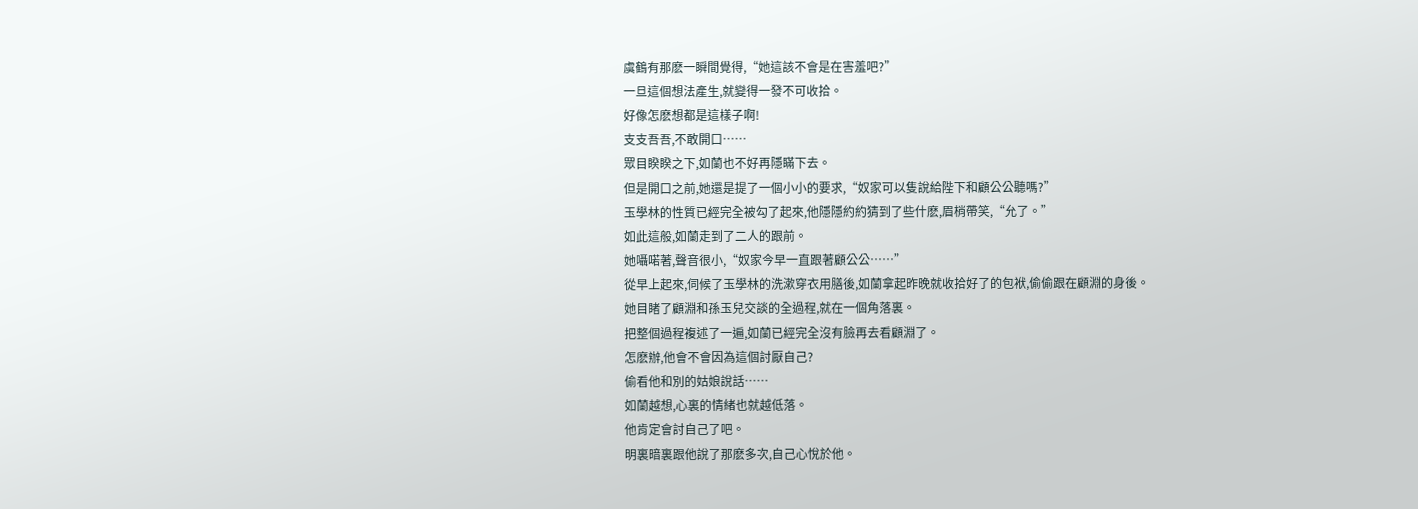虞鶴有那麽一瞬間覺得,“她這該不會是在害羞吧?”
一旦這個想法產生,就變得一發不可收拾。
好像怎麽想都是這樣子啊!
支支吾吾,不敢開口……
眾目睽睽之下,如蘭也不好再隱瞞下去。
但是開口之前,她還是提了一個小小的要求,“奴家可以隻說給陛下和顧公公聽嗎?”
玉學林的性質已經完全被勾了起來,他隱隱約約猜到了些什麽,眉梢帶笑,“允了。”
如此這般,如蘭走到了二人的跟前。
她囁喏著,聲音很小,“奴家今早一直跟著顧公公……”
從早上起來,伺候了玉學林的洗漱穿衣用膳後,如蘭拿起昨晚就收拾好了的包袱,偷偷跟在顧淵的身後。
她目睹了顧淵和孫玉兒交談的全過程,就在一個角落裏。
把整個過程複述了一遍,如蘭已經完全沒有臉再去看顧淵了。
怎麽辦,他會不會因為這個討厭自己?
偷看他和別的姑娘說話……
如蘭越想,心裏的情緒也就越低落。
他肯定會討自己了吧。
明裏暗裏跟他說了那麽多次,自己心悅於他。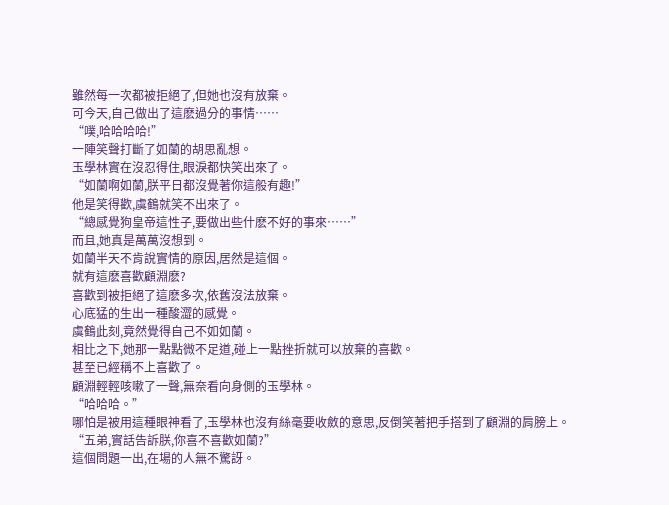雖然每一次都被拒絕了,但她也沒有放棄。
可今天,自己做出了這麽過分的事情……
“噗,哈哈哈哈!”
一陣笑聲打斷了如蘭的胡思亂想。
玉學林實在沒忍得住,眼淚都快笑出來了。
“如蘭啊如蘭,朕平日都沒覺著你這般有趣!”
他是笑得歡,虞鶴就笑不出來了。
“總感覺狗皇帝這性子,要做出些什麽不好的事來……”
而且,她真是萬萬沒想到。
如蘭半天不肯說實情的原因,居然是這個。
就有這麽喜歡顧淵麽?
喜歡到被拒絕了這麽多次,依舊沒法放棄。
心底猛的生出一種酸澀的感覺。
虞鶴此刻,竟然覺得自己不如如蘭。
相比之下,她那一點點微不足道,碰上一點挫折就可以放棄的喜歡。
甚至已經稱不上喜歡了。
顧淵輕輕咳嗽了一聲,無奈看向身側的玉學林。
“哈哈哈。”
哪怕是被用這種眼神看了,玉學林也沒有絲毫要收斂的意思,反倒笑著把手搭到了顧淵的肩膀上。
“五弟,實話告訴朕,你喜不喜歡如蘭?”
這個問題一出,在場的人無不驚訝。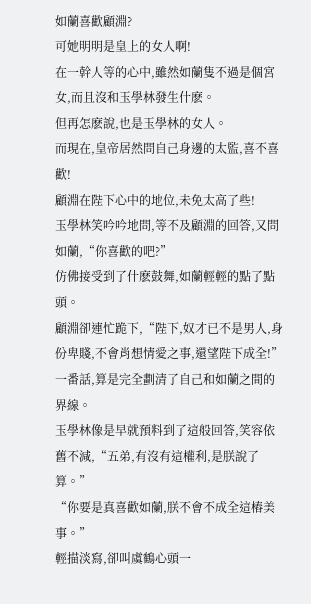如蘭喜歡顧淵?
可她明明是皇上的女人啊!
在一幹人等的心中,雖然如蘭隻不過是個宮女,而且沒和玉學林發生什麽。
但再怎麽說,也是玉學林的女人。
而現在,皇帝居然問自己身邊的太監,喜不喜歡!
顧淵在陛下心中的地位,未免太高了些!
玉學林笑吟吟地問,等不及顧淵的回答,又問如蘭,“你喜歡的吧?”
仿佛接受到了什麽鼓舞,如蘭輕輕的點了點頭。
顧淵卻連忙跪下,“陛下,奴才已不是男人,身份卑賤,不會肖想情愛之事,還望陛下成全!”
一番話,算是完全劃清了自己和如蘭之間的界線。
玉學林像是早就預料到了這般回答,笑容依舊不減,“五弟,有沒有這權利,是朕說了算。”
“你要是真喜歡如蘭,朕不會不成全這樁美事。”
輕描淡寫,卻叫虞鶴心頭一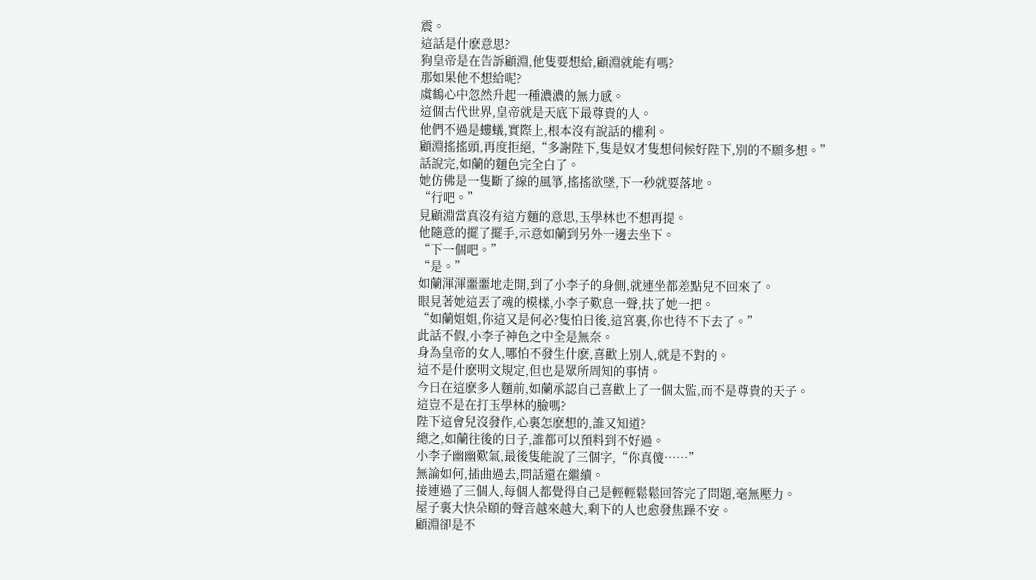震。
這話是什麽意思?
狗皇帝是在告訴顧淵,他隻要想給,顧淵就能有嗎?
那如果他不想給呢?
虞鶴心中忽然升起一種濃濃的無力感。
這個古代世界,皇帝就是天底下最尊貴的人。
他們不過是螻蟻,實際上,根本沒有說話的權利。
顧淵搖搖頭,再度拒絕,“多謝陛下,隻是奴才隻想伺候好陛下,別的不願多想。”
話說完,如蘭的麵色完全白了。
她仿佛是一隻斷了線的風箏,搖搖欲墜,下一秒就要落地。
“行吧。”
見顧淵當真沒有這方麵的意思,玉學林也不想再提。
他隨意的擺了擺手,示意如蘭到另外一邊去坐下。
“下一個吧。”
“是。”
如蘭渾渾噩噩地走開,到了小李子的身側,就連坐都差點兒不回來了。
眼見著她這丟了魂的模樣,小李子歎息一聲,扶了她一把。
“如蘭姐姐,你這又是何必?隻怕日後,這宮裏,你也待不下去了。”
此話不假,小李子神色之中全是無奈。
身為皇帝的女人,哪怕不發生什麽,喜歡上別人,就是不對的。
這不是什麽明文規定,但也是眾所周知的事情。
今日在這麽多人麵前,如蘭承認自己喜歡上了一個太監,而不是尊貴的天子。
這豈不是在打玉學林的臉嗎?
陛下這會兒沒發作,心裏怎麽想的,誰又知道?
總之,如蘭往後的日子,誰都可以預料到不好過。
小李子幽幽歎氣,最後隻能說了三個字,“你真傻……”
無論如何,插曲過去,問話還在繼續。
接連過了三個人,每個人都覺得自己是輕輕鬆鬆回答完了問題,毫無壓力。
屋子裏大快朵頤的聲音越來越大,剩下的人也愈發焦躁不安。
顧淵卻是不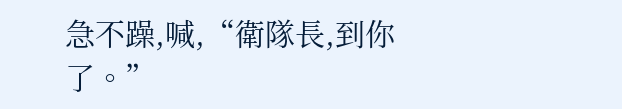急不躁,喊,“衛隊長,到你了。”